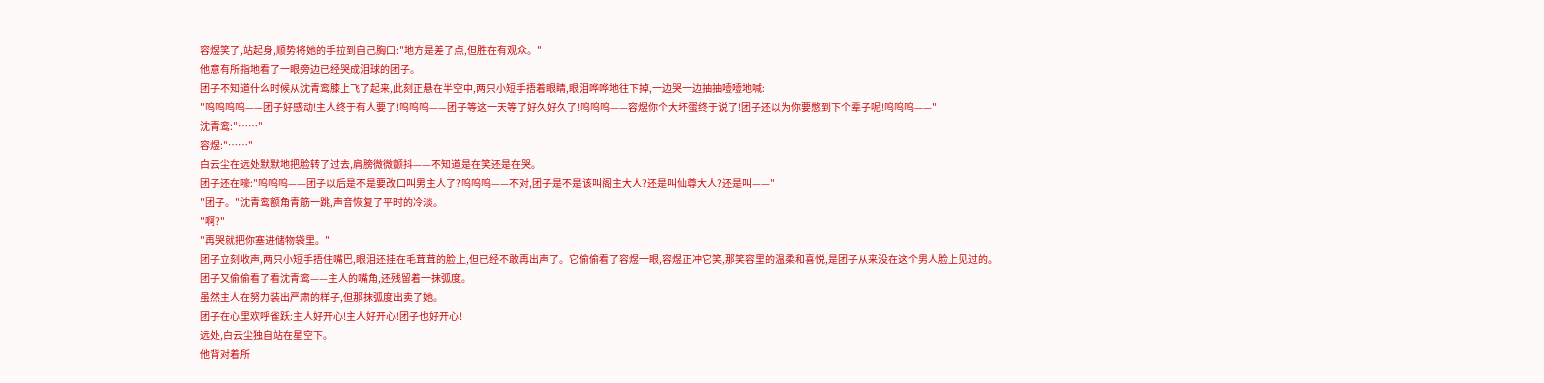容煜笑了,站起身,顺势将她的手拉到自己胸口:"地方是差了点,但胜在有观众。"
他意有所指地看了一眼旁边已经哭成泪球的团子。
团子不知道什么时候从沈青鸾膝上飞了起来,此刻正悬在半空中,两只小短手捂着眼睛,眼泪哗哗地往下掉,一边哭一边抽抽噎噎地喊:
"呜呜呜呜——团子好感动!主人终于有人要了!呜呜呜——团子等这一天等了好久好久了!呜呜呜——容煜你个大坏蛋终于说了!团子还以为你要憋到下个辈子呢!呜呜呜——"
沈青鸾:"……"
容煜:"……"
白云尘在远处默默地把脸转了过去,肩膀微微颤抖——不知道是在笑还是在哭。
团子还在嚎:"呜呜呜——团子以后是不是要改口叫男主人了?呜呜呜——不对,团子是不是该叫阁主大人?还是叫仙尊大人?还是叫——"
"团子。"沈青鸾额角青筋一跳,声音恢复了平时的冷淡。
"啊?"
"再哭就把你塞进储物袋里。"
团子立刻收声,两只小短手捂住嘴巴,眼泪还挂在毛茸茸的脸上,但已经不敢再出声了。它偷偷看了容煜一眼,容煜正冲它笑,那笑容里的温柔和喜悦,是团子从来没在这个男人脸上见过的。
团子又偷偷看了看沈青鸾——主人的嘴角,还残留着一抹弧度。
虽然主人在努力装出严肃的样子,但那抹弧度出卖了她。
团子在心里欢呼雀跃:主人好开心!主人好开心!团子也好开心!
远处,白云尘独自站在星空下。
他背对着所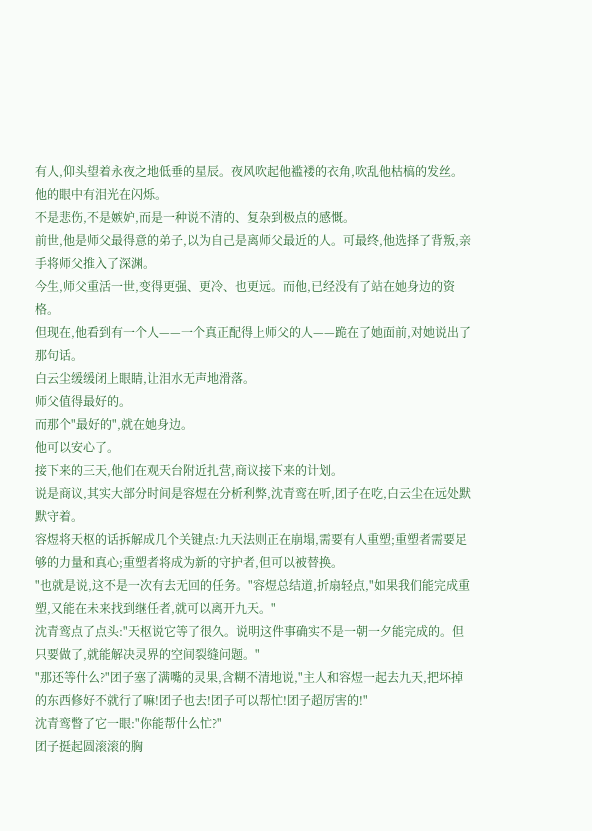有人,仰头望着永夜之地低垂的星辰。夜风吹起他褴褛的衣角,吹乱他枯槁的发丝。
他的眼中有泪光在闪烁。
不是悲伤,不是嫉妒,而是一种说不清的、复杂到极点的感慨。
前世,他是师父最得意的弟子,以为自己是离师父最近的人。可最终,他选择了背叛,亲手将师父推入了深渊。
今生,师父重活一世,变得更强、更冷、也更远。而他,已经没有了站在她身边的资格。
但现在,他看到有一个人——一个真正配得上师父的人——跪在了她面前,对她说出了那句话。
白云尘缓缓闭上眼睛,让泪水无声地滑落。
师父值得最好的。
而那个"最好的",就在她身边。
他可以安心了。
接下来的三天,他们在观天台附近扎营,商议接下来的计划。
说是商议,其实大部分时间是容煜在分析利弊,沈青鸾在听,团子在吃,白云尘在远处默默守着。
容煜将天枢的话拆解成几个关键点:九天法则正在崩塌,需要有人重塑;重塑者需要足够的力量和真心;重塑者将成为新的守护者,但可以被替换。
"也就是说,这不是一次有去无回的任务。"容煜总结道,折扇轻点,"如果我们能完成重塑,又能在未来找到继任者,就可以离开九天。"
沈青鸾点了点头:"天枢说它等了很久。说明这件事确实不是一朝一夕能完成的。但只要做了,就能解决灵界的空间裂缝问题。"
"那还等什么?"团子塞了满嘴的灵果,含糊不清地说,"主人和容煜一起去九天,把坏掉的东西修好不就行了嘛!团子也去!团子可以帮忙!团子超厉害的!"
沈青鸾瞥了它一眼:"你能帮什么忙?"
团子挺起圆滚滚的胸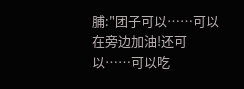脯:"团子可以……可以在旁边加油!还可以……可以吃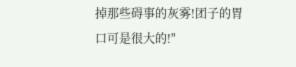掉那些碍事的灰雾!团子的胃口可是很大的!"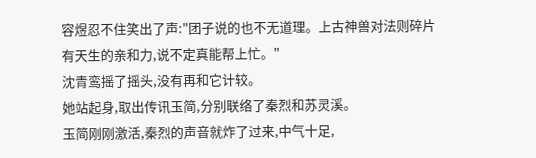容煜忍不住笑出了声:"团子说的也不无道理。上古神兽对法则碎片有天生的亲和力,说不定真能帮上忙。"
沈青鸾摇了摇头,没有再和它计较。
她站起身,取出传讯玉简,分别联络了秦烈和苏灵溪。
玉简刚刚激活,秦烈的声音就炸了过来,中气十足,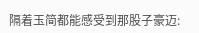隔着玉简都能感受到那股子豪迈: